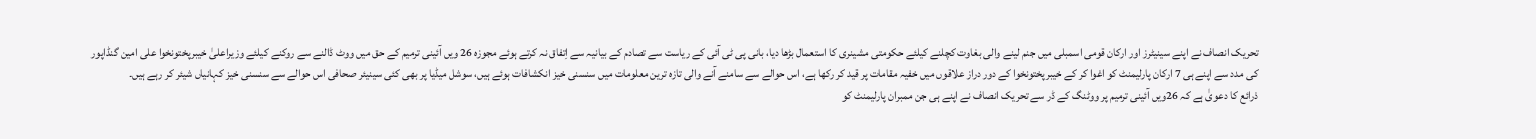تحریک انصاف نے اپنے سینیٹرز اور ارکان قومی اسمبلی میں جنم لینے والی بغاوت کچلنے کیلئے حکومتی مشینری کا استعمال بڑھا دیا، بانی پی ٹی آئی کے ریاست سے تصادم کے بیانیہ سے اِتفاق نہ کرتے ہوئے مجوزہ 26 ویں آئینی ترمیم کے حق میں ووٹ ڈالنے سے روکنے کیلئے وزیراعلیٰ خیبرپختونخوا علی امین گنڈاپور کی مدد سے اپنے ہی 7 ارکان پارلیمنٹ کو اغوا کر کے خیبرپختونخوا کے دور دراز علاقوں میں خفیہ مقامات پر قید کر رکھا ہے، اس حوالے سے سامنے آنے والی تازہ ترین معلومات میں سنسنی خیز انکشافات ہوئے ہیں، سوشل میڈیا پر بھی کئی سینیئر صحافی اس حوالے سے سنسنی خیز کہانیاں شیئر کر رہے ہیں۔
ذرائع کا دعویٰ ہے کہ 26ویں آئینی ترمیم پر ووٹنگ کے ڈر سے تحریک انصاف نے اپنے ہی جن ممبران پارلیمنٹ کو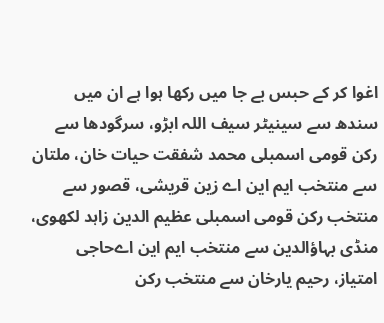اغوا کر کے حبس بے جا میں رکھا ہوا ہے ان میں سندھ سے سینیٹر سیف اللہ ابڑو، سرگودھا سے رکن قومی اسمبلی محمد شفقت حیات خان، ملتان سے منتخب ایم این اے زین قریشی، قصور سے منتخب رکن قومی اسمبلی عظیم الدین زاہد لکھوی، منڈی بہاؤالدین سے منتخب ایم این اےحاجی امتیاز، رحیم یارخان سے منتخب رکن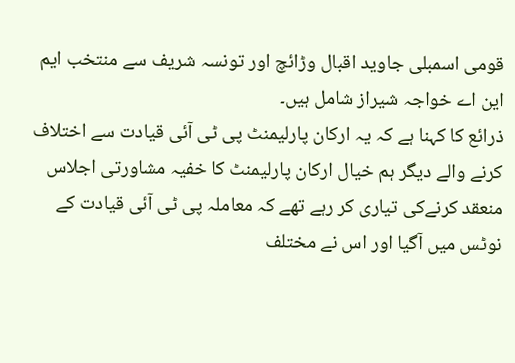قومی اسمبلی جاوید اقبال وڑائچ اور تونسہ شریف سے منتخب ایم این اے خواجہ شیراز شامل ہیں۔
ذرائع کا کہنا ہے کہ یہ ارکان پارلیمنٹ پی ٹی آئی قیادت سے اختلاف کرنے والے دیگر ہم خیال ارکان پارلیمنٹ کا خفیہ مشاورتی اجلاس منعقد کرنےکی تیاری کر رہے تھے کہ معاملہ پی ٹی آئی قیادت کے نوٹس میں آگیا اور اس نے مختلف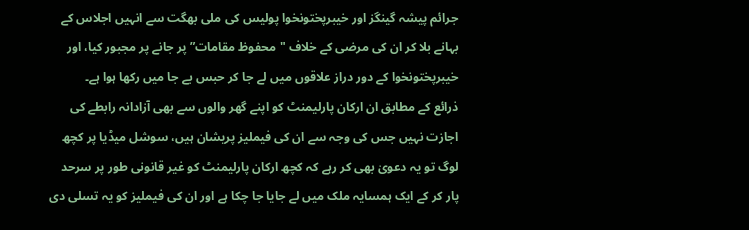جرائم پیشہ گینگز اور خیبرپختونخوا پولیس کی ملی بھگت سے انہیں اجلاس کے بہانے بلا کر ان کی مرضی کے خلاف "محفوظ مقامات” پر جانے پر مجبور کیا، اور خیبرپختونخوا کے دور دراز علاقوں میں لے جا کر حبس بے جا میں رکھا ہوا ہے۔
ذرائع کے مطابق ان ارکان پارلیمنٹ کو اپنے گھر والوں سے بھی آزادانہ رابطے کی اجازت نہیں جس کی وجہ سے ان کی فیملیز پریشان ہیں، سوشل میڈیا پر کچھ لوگ تو یہ دعویٰ بھی کر رہے کہ کچھ ارکان پارلیمنٹ کو غیر قانونی طور پر سرحد پار کر کے ایک ہمسایہ ملک میں لے جایا جا چکا ہے اور ان کی فیملیز کو یہ تسلی دی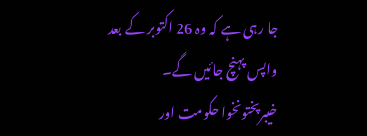جا رہی ہے کہ وہ 26 اکتوبر کے بعد واپس پہنچ جائیں گے۔
خیبرپختونخوا حکومت اور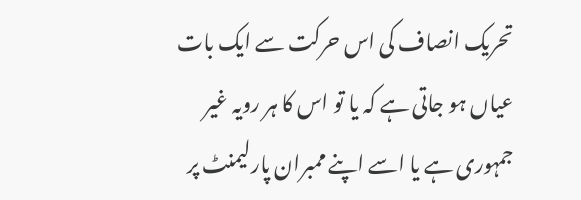تحریک انصاف کی اس حرکت سے ایک بات عیاں ہو جاتی ہے کہ یا تو اس کا ہر رویہ غیر جمہوری ہے یا اسے اپنے ممبران پارلیمنٹ پر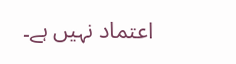اعتماد نہیں ہے۔